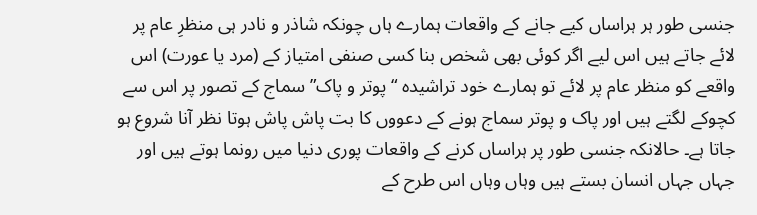جنسی طور ہر ہراساں کیے جانے کے واقعات ہمارے ہاں چونکہ شاذر و نادر ہی منظرِ عام پر لائے جاتے ہیں اس لیے اگر کوئی بھی شخص بنا کسی صنفی امتیاز کے (مرد یا عورت) اس واقعے کو منظر عام پر لائے تو ہمارے خود تراشیدہ “پوتر و پاک” سماج کے تصور پر اس سے کچوکے لگتے ہیں اور پاک و پوتر سماج ہونے کے دعووں کا بت پاش پاش ہوتا نظر آنا شروع ہو جاتا ہے۔ حالانکہ جنسی طور پر ہراساں کرنے کے واقعات پوری دنیا میں رونما ہوتے ہیں اور جہاں جہاں انسان بستے ہیں وہاں وہاں اس طرح کے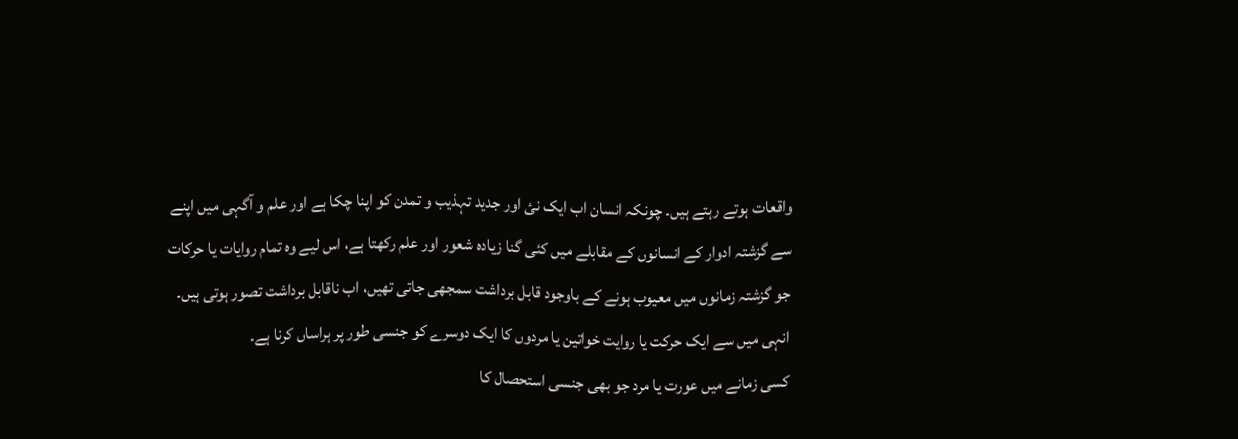واقعات ہوتے رہتے ہیں۔ چونکہ انسان اب ایک نئ اور جدید تہذیب و تمدن کو اپنا چکا ہے اور علم و آگہی میں اپنے سے گزشتہ ادوار کے انسانوں کے مقابلے میں کئی گنا زیادہ شعور اور علم رکھتا ہے، اس لیے وہ تمام روایات یا حرکات جو گزشتہ زمانوں میں معیوب ہونے کے باوجود قابل برداشت سمجھی جاتی تھیں، اب ناقابل برداشت تصور ہوتی ہیں۔ انہی میں سے ایک حرکت یا روایت خواتین یا مردوں کا ایک دوسرے کو جنسی طور پر ہراساں کرنا ہے۔
کسی زمانے میں عورت یا مرد جو بھی جنسی استحصال کا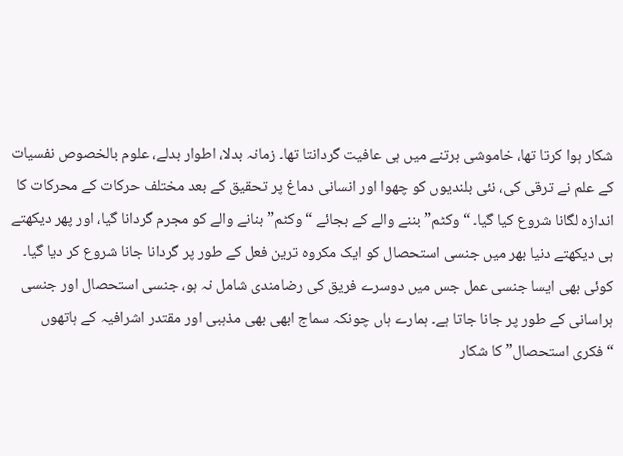شکار ہوا کرتا تھا، خاموشی برتنے میں ہی عافیت گردانتا تھا۔ زمانہ بدلا، اطوار بدلے، علوم بالخصوص نفسیات کے علم نے ترقی کی، نئی بلندیوں کو چھوا اور انسانی دماغ پر تحقیق کے بعد مختلف حرکات کے محرکات کا اندازہ لگانا شروع کیا گیا۔ “وکٹم” بننے والے کے بجائے “وکٹم” بنانے والے کو مجرم گردانا گیا، اور پھر دیکھتے ہی دیکھتے دنیا بھر میں جنسی استحصال کو ایک مکروہ ترین فعل کے طور پر گردانا جانا شروع کر دیا گیا۔ کوئی بھی ایسا جنسی عمل جس میں دوسرے فریق کی رضامندی شامل نہ ہو، جنسی استحصال اور جنسی ہراسانی کے طور پر جانا جاتا ہے۔ ہمارے ہاں چونکہ سماج ابھی بھی مذہبی اور مقتدر اشرافیہ کے ہاتھوں “فکری استحصال” کا شکار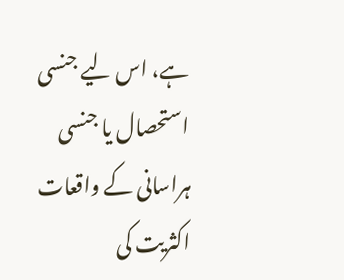ہے، اس لیے جنسی استحصال یا جنسی ہراسانی کے واقعات اکثریت کی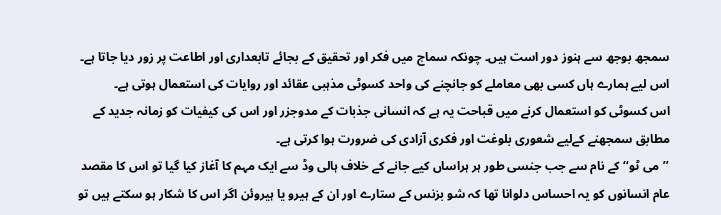سمجھ بوجھ سے ہنوز دور است ہیں۔ چونکہ سماج میں فکر اور تحقیق کے بجائے تابعداری اور اطاعت پر زور دیا جاتا ہے۔ اس لیے ہمارے ہاں کسی بھی معاملے کو جانچنے کی واحد کسوٹی مذہبی عقائد اور روایات کی استعمال ہوتی ہے۔
اس کسوٹی کو استعمال کرنے میں قباحت یہ ہے کہ انسانی جذبات کے مدوجزر اور اس کی کیفیات کو زمانہ جدید کے مطابق سمجھنے کےلیے شعوری بلوغت اور فکری آزادی کی ضرورت ہوا کرتی ہے۔
’’می ٹو‘‘ کے نام سے جب جنسی طور ہر ہراساں کیے جانے کے خلاف ہالی وڈ سے ایک مہم کا آغاز کیا گیا تو اس کا مقصد عام انسانوں کو یہ احساس دلوانا تھا کہ شو بزنس کے ستارے اور ان کے ہیرو یا ہیروئن اگر اس کا شکار ہو سکتے ہیں تو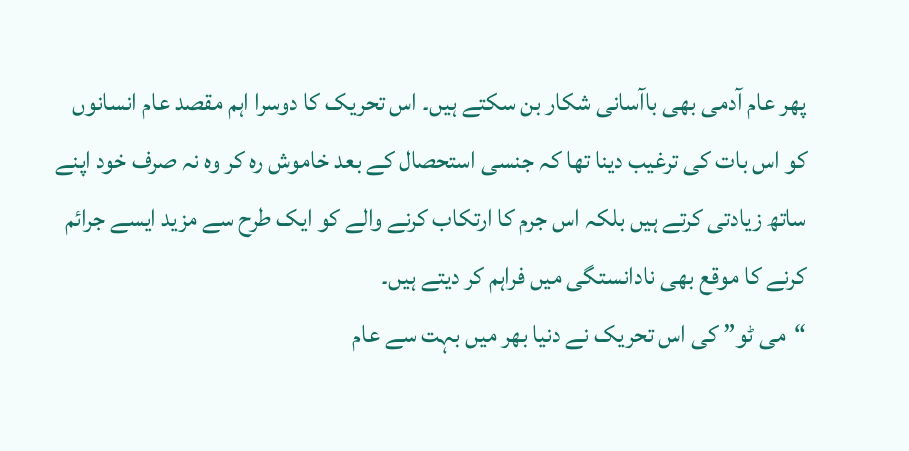پھر عام آدمی بھی باآسانی شکار بن سکتے ہیں۔ اس تحریک کا دوسرا اہم مقصد عام انسانوں کو اس بات کی ترغیب دینا تھا کہ جنسی استحصال کے بعد خاموش رہ کر وہ نہ صرف خود اپنے ساتھ زیادتی کرتے ہیں بلکہ اس جرم کا ارتکاب کرنے والے کو ایک طرح سے مزید ایسے جرائم کرنے کا موقع بھی نادانستگی میں فراہم کر دیتے ہیں۔
“می ٹو” کی اس تحریک نے دنیا بھر میں بہت سے عام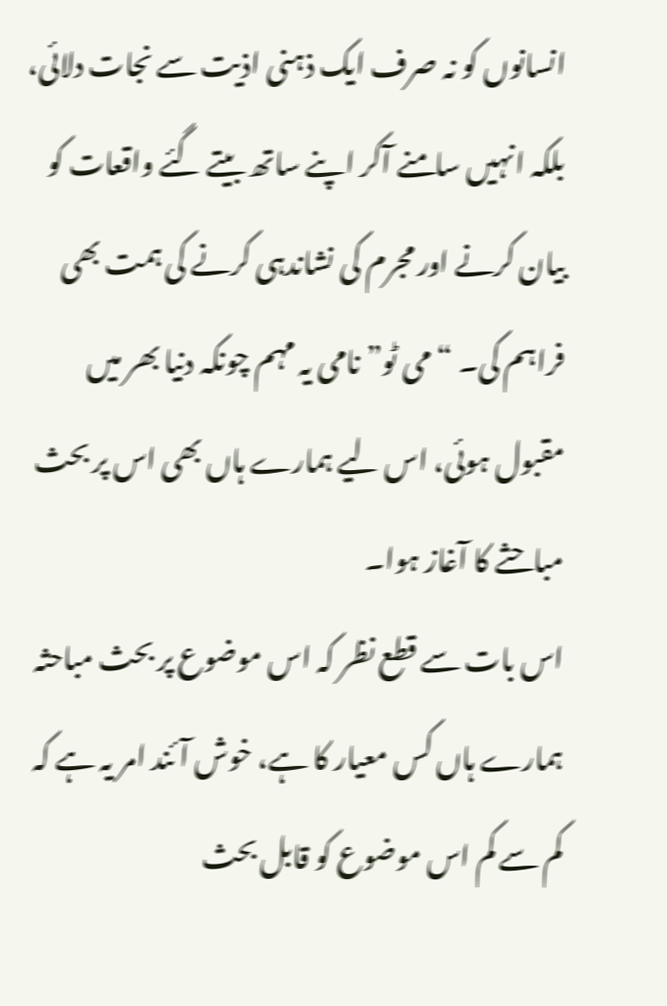انسانوں کو نہ صرف ایک ذہنی اذیت سے نجات دلائی، بلکہ انہیں سامنے آکر اپنے ساتھ بیتے گئے واقعات کو بیان کرنے اور مجرم کی نشاندہی کرنے کی ہمت بھی فراہم کی۔ “می ٹو” نامی یہ مہم چونکہ دنیا بھر میں مقبول ہوئی، اس لیے ہمارے ہاں بھی اس پر بحث مباحثے کا آغاز ہوا۔
اس بات سے قطع نظر کہ اس موضوع پر بحث مباحثہ ہمارے ہاں کس معیار کا ہے، خوش آئند امر یہ ہے کہ کم سے کم اس موضوع کو قابل بحث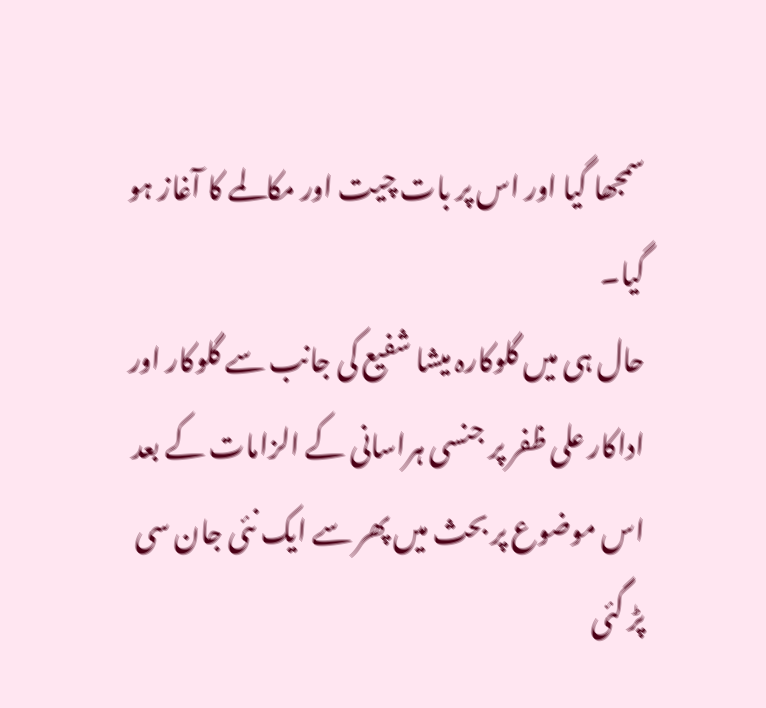سمجھا گیا اور اس پر بات چیت اور مکالمے کا آغاز ہو گیا۔
حال ہی میں گلوکارہ میشا شفیع کی جانب سے گلوکار اور اداکار علی ظفر پر جنسی ہراسانی کے الزامات کے بعد اس موضوع پر بحث میں پھر سے ایک نئی جان سی پڑ گئی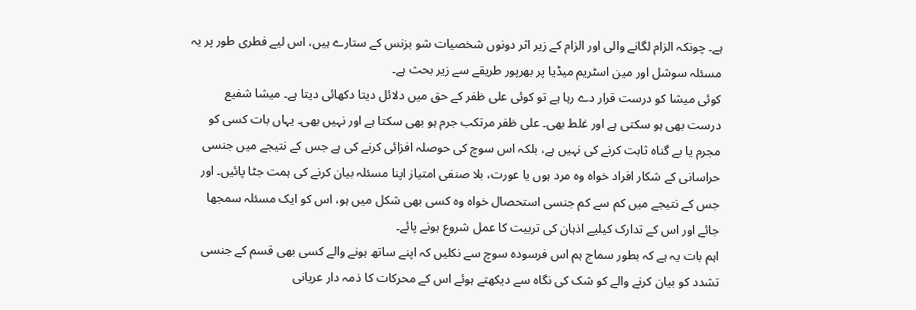ہے۔ چونکہ الزام لگانے والی اور الزام کے زیر اثر دونوں شخصیات شو بزنس کے ستارے ہیں، اس لیے فطری طور پر یہ مسئلہ سوشل اور مین اسٹریم میڈیا پر بھرپور طریقے سے زیر بحث ہے۔
کوئی میشا کو درست قرار دے رہا ہے تو کوئی علی ظفر کے حق میں دلائل دیتا دکھائی دیتا ہے۔ میشا شفیع درست بھی ہو سکتی ہے اور غلط بھی۔ علی ظفر مرتکب جرم ہو بھی سکتا ہے اور نہیں بھی۔ یہاں بات کسی کو مجرم یا بے گناہ ثابت کرنے کی نہیں ہے، بلکہ اس سوچ کی حوصلہ افزائی کرنے کی ہے جس کے نتیجے میں جنسی حراسانی کے شکار افراد خواہ وہ مرد ہوں یا عورت، بلا صنفی امتیاز اپنا مسئلہ بیان کرنے کی ہمت جٹا پائیں۔ اور جس کے نتیجے میں کم سے کم جنسی استحصال خواہ وہ کسی بھی شکل میں ہو، اس کو ایک مسئلہ سمجھا جائے اور اس کے تدارک کیلیے اذہان کی تربیت کا عمل شروع ہونے پائے۔
اہم بات یہ ہے کہ بطور سماج ہم اس فرسودہ سوچ سے نکلیں کہ اپنے ساتھ ہونے والے کسی بھی قسم کے جنسی تشدد کو بیان کرنے والے کو شک کی نگاہ سے دیکھتے ہوئے اس کے محرکات کا ذمہ دار عریانی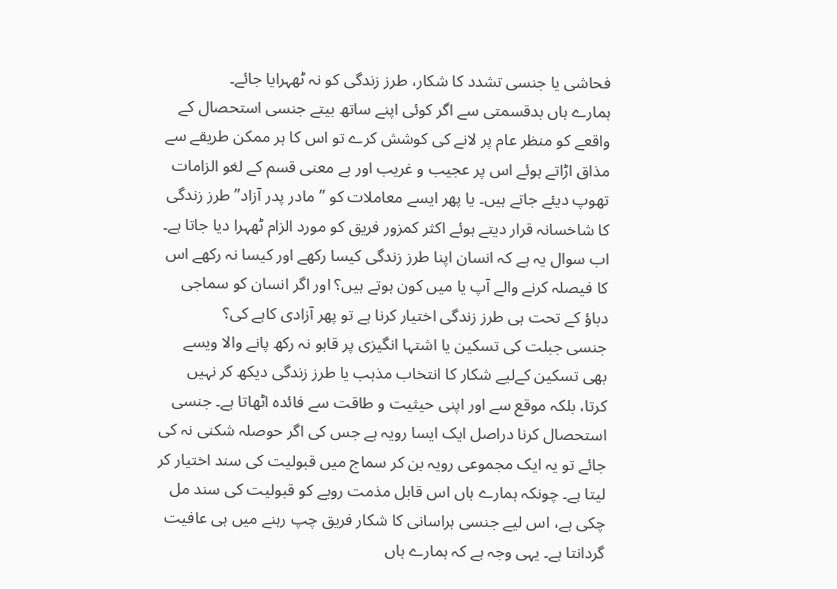فحاشی یا جنسی تشدد کا شکار، طرز زندگی کو نہ ٹھہرایا جائے۔
ہمارے ہاں بدقسمتی سے اگر کوئی اپنے ساتھ بیتے جنسی استحصال کے واقعے کو منظر عام پر لانے کی کوشش کرے تو اس کا ہر ممکن طریقے سے مذاق اڑاتے ہوئے اس پر عجیب و غریب اور بے معنی قسم کے لغو الزامات تھوپ دیئے جاتے ہیں۔ یا پھر ایسے معاملات کو ” مادر پدر آزاد” طرز زندگی کا شاخسانہ قرار دیتے ہوئے اکثر کمزور فریق کو مورد الزام ٹھہرا دیا جاتا ہے۔ اب سوال یہ ہے کہ انسان اپنا طرز زندگی کیسا رکھے اور کیسا نہ رکھے اس کا فیصلہ کرنے والے آپ یا میں کون ہوتے ہیں؟ اور اگر انسان کو سماجی دباؤ کے تحت ہی طرز زندگی اختیار کرنا ہے تو پھر آزادی کاہے کی؟
جنسی جبلت کی تسکین یا اشتہا انگیزی پر قابو نہ رکھ پانے والا ویسے بھی تسکین کےلیے شکار کا انتخاب مذہب یا طرز زندگی دیکھ کر نہیں کرتا، بلکہ موقع سے اور اپنی حیثیت و طاقت سے فائدہ اٹھاتا ہے۔ جنسی استحصال کرنا دراصل ایک ایسا رویہ ہے جس کی اگر حوصلہ شکنی نہ کی جائے تو یہ ایک مجموعی رویہ بن کر سماج میں قبولیت کی سند اختیار کر لیتا ہے۔ چونکہ ہمارے ہاں اس قابل مذمت رویے کو قبولیت کی سند مل چکی ہے، اس لیے جنسی ہراسانی کا شکار فریق چپ رہنے میں ہی عافیت گردانتا ہے۔ یہی وجہ ہے کہ ہمارے ہاں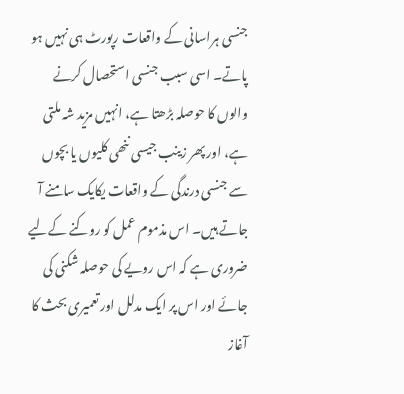جنسی ہراسانی کے واقعات رپورٹ ہی نہیں ہو پاتے۔ اسی سبب جنسی استحصال کرنے والوں کا حوصلہ بڑھتا ہے، انہیں مزید شہ ملتی ہے، اور پھر زینب جیسی ننھی کلیوں یا بچوں سے جنسی درندگی کے واقعات یکایک سامنے آ جاتے ہیں۔ اس مذموم عمل کو روکنے کےلیے ضروری ہے کہ اس رویے کی حوصلہ شکنی کی جائے اور اس پر ایک مدلل اور تعمیری بحث کا آغاز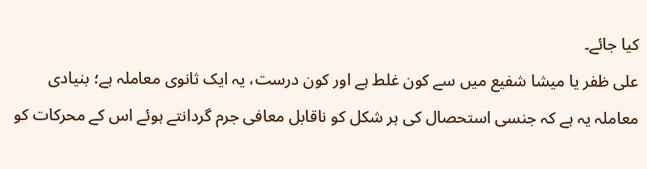کیا جائے۔
علی ظفر یا میشا شفیع میں سے کون غلط ہے اور کون درست، یہ ایک ثانوی معاملہ ہے؛ بنیادی معاملہ یہ ہے کہ جنسی استحصال کی ہر شکل کو ناقابل معافی جرم گردانتے ہوئے اس کے محرکات کو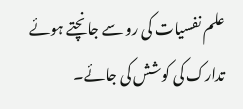علم نفسیات کی رو سے جانچتے ہوئے تدارک کی کوشش کی جائے۔